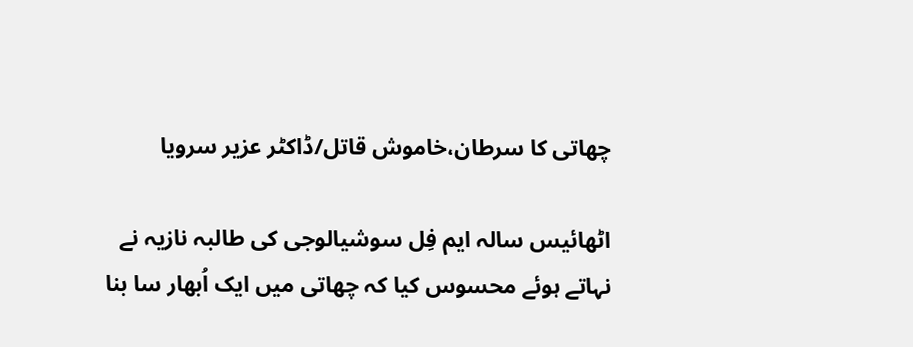چھاتی کا سرطان،خاموش قاتل/ڈاکٹر عزیر سرویا

اٹھائیس سالہ ایم فِل سوشیالوجی کی طالبہ نازیہ نے نہاتے ہوئے محسوس کیا کہ چھاتی میں ایک اُبھار سا بنا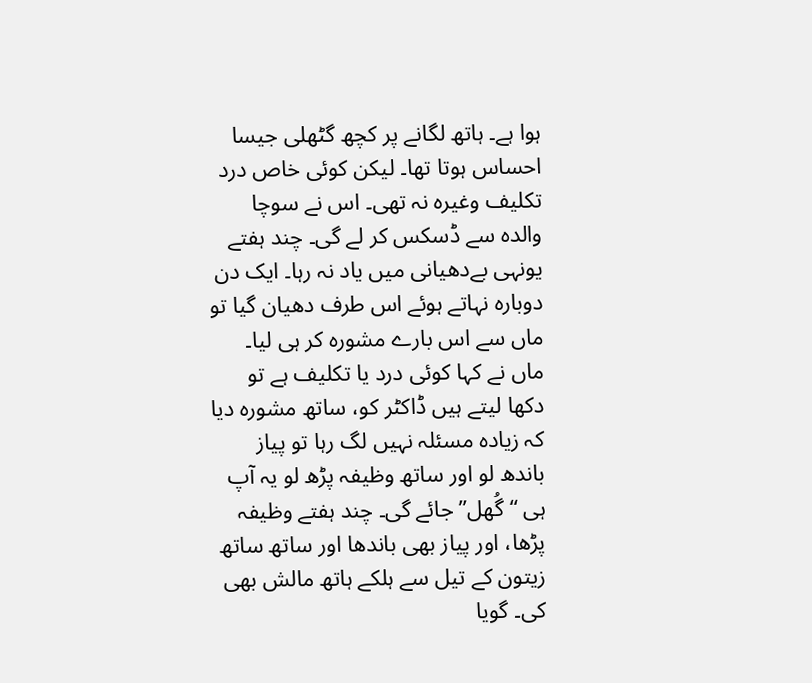ہوا ہے۔ ہاتھ لگانے پر کچھ گٹھلی جیسا احساس ہوتا تھا۔ لیکن کوئی خاص درد تکلیف وغیرہ نہ تھی۔ اس نے سوچا والدہ سے ڈسکس کر لے گی۔ چند ہفتے یونہی بےدھیانی میں یاد نہ رہا۔ ایک دن دوبارہ نہاتے ہوئے اس طرف دھیان گیا تو ماں سے اس بارے مشورہ کر ہی لیا۔ ماں نے کہا کوئی درد یا تکلیف ہے تو دکھا لیتے ہیں ڈاکٹر کو، ساتھ مشورہ دیا کہ زیادہ مسئلہ نہیں لگ رہا تو پیاز باندھ لو اور ساتھ وظیفہ پڑھ لو یہ آپ ہی “گُھل” جائے گی۔ چند ہفتے وظیفہ پڑھا، اور پیاز بھی باندھا اور ساتھ ساتھ زیتون کے تیل سے ہلکے ہاتھ مالش بھی کی۔ گویا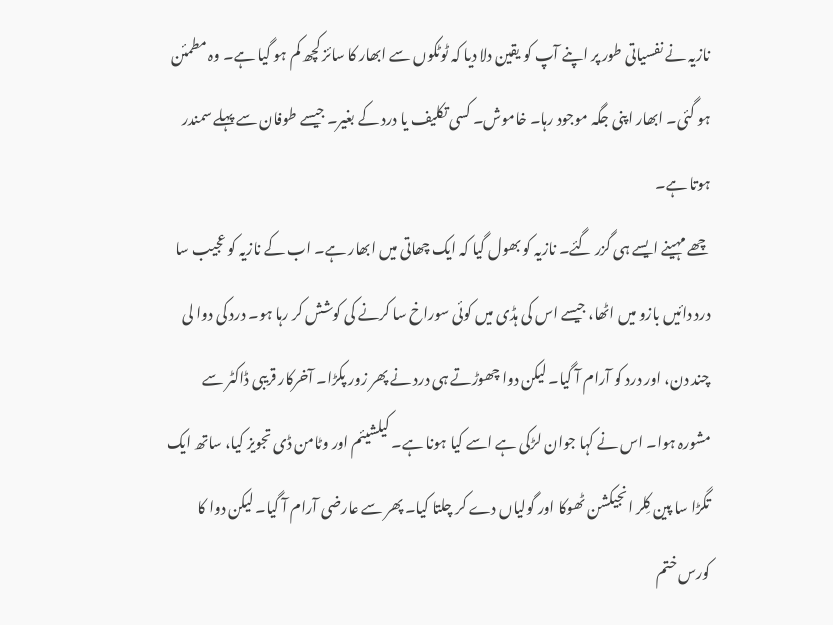نازیہ نے نفسیاتی طور پر اپنے آپ کو یقین دلا دیا کہ ٹوٹکوں سے ابھار کا سائز کچھ کم ہو گیا ہے۔ وہ مطمئن ہو گئی۔ ابھار اپنی جگہ موجود رہا۔ خاموش۔ کسی تکلیف یا درد کے بغیر۔ جیسے طوفان سے پہلے سمندر ہوتا ہے۔
چھے مہینے ایسے ہی گزر گئے۔ نازیہ کو بھول گیا کہ ایک چھاتی میں ابھار ہے۔ اب کے نازیہ کو عجیب سا درد دائیں بازو میں اٹھا، جیسے اس کی ہڈی میں کوئی سوراخ سا کرنے کی کوشش کر رہا ہو۔ درد کی دوا لی چند دن، اور درد کو آرام آ گیا۔ لیکن دوا چھوڑتے ہی درد نے پھر زور پکڑا۔ آخرکار قریبی ڈاکٹر سے مشورہ ہوا۔ اس نے کہا جوان لڑکی ہے اسے کیا ہونا ہے۔ کیلشیئم اور وٹامن ڈی تجویز کیا، ساتھ ایک تگڑا سا پین کِلر انجیکشن ٹھوکا اور گولیاں دے کر چلتا کیا۔ پھر سے عارضی آرام آ گیا۔ لیکن دوا کا کورس ختم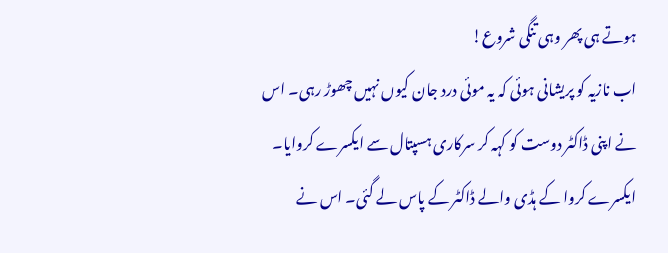ہوتے ہی پھر وہی تنگی شروع!
اب نازیہ کو پریشانی ہوئی کہ یہ موئی درد جان کیوں نہیں چھوڑ رہی۔ اس نے اپنی ڈاکٹر دوست کو کہہ کر سرکاری ہسپتال سے ایکسرے کروایا۔ ایکسرے کروا کے ہڈی والے ڈاکٹر کے پاس لے گئی۔ اس نے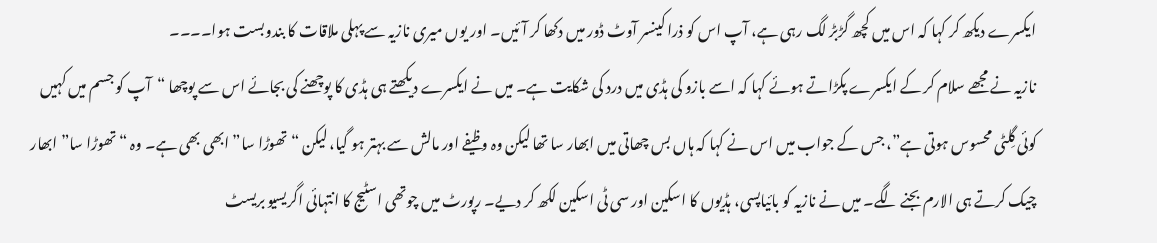ایکسرے دیکھ کر کہا کہ اس میں کچھ گڑبڑ لگ رہی ہے، آپ اس کو ذرا کینسر آوٹ ڈور میں دکھا کر آئیں۔ اور یوں میری نازیہ سے پہلی ملاقات کا بندوبست ہوا۔۔۔۔
نازیہ نے مجھے سلام کر کے ایکسرے پکڑاتے ہوئے کہا کہ اسے بازو کی ہڈی میں درد کی شکایت ہے۔ میں نے ایکسرے دیکھتے ہی ہڈی کا پوچھنے کی بجائے اس سے پوچھا “آپ کو جسم میں کہیں کوئی گِلٹی محسوس ہوتی ہے”، جس کے جواب میں اس نے کہا کہ ہاں بس چھاتی میں ابھار سا تھا لیکن وہ وظیفے اور مالش سے بہتر ہو گیا، لیکن “تھوڑا سا” ابھی بھی ہے۔ وہ “تھوڑا سا” ابھار چیک کرتے ہی الارم بجنے لگے۔ میں نے نازیہ کو بائیاپسی، ہڈیوں کا اسکین اور سی ٹی اسکین لکھ کر دیے۔ رپورٹ میں چوتھی اسٹیج کا انتہائی اگریسیو بریسٹ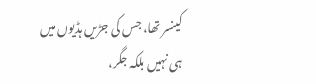کینسر تھا، جس کی جڑیں ہڈیوں میں ہی نہیں بلکہ جگر،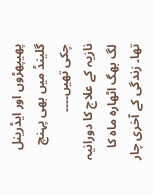پھیپھڑوں اور ایڈرینل گلینڈ میں بھی پہنچ چکی تھیں۔۔۔۔
نازیہ کے علاج کا دورانیہ لگ بھگ اٹھارہ ماہ کا تھا۔ زندگی کے آخری چار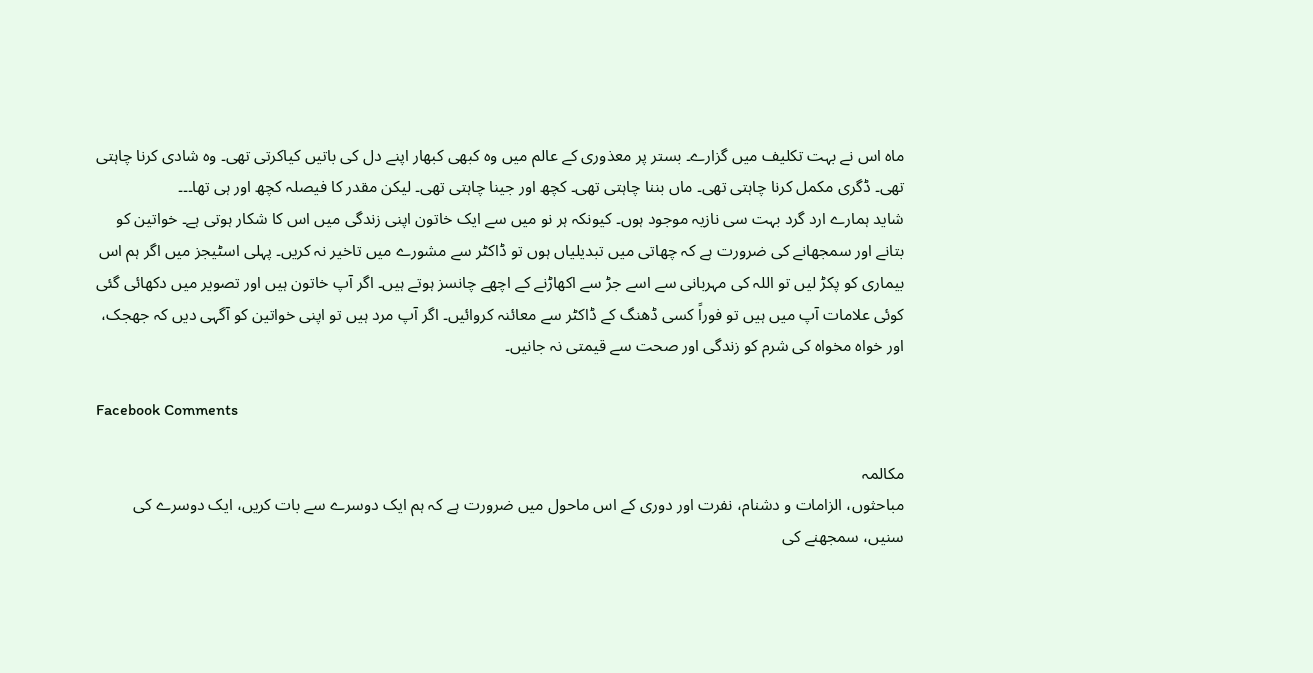ماہ اس نے بہت تکلیف میں گزارے۔ بستر پر معذوری کے عالم میں وہ کبھی کبھار اپنے دل کی باتیں کیاکرتی تھی۔ وہ شادی کرنا چاہتی تھی۔ ڈگری مکمل کرنا چاہتی تھی۔ ماں بننا چاہتی تھی۔ کچھ اور جینا چاہتی تھی۔ لیکن مقدر کا فیصلہ کچھ اور ہی تھا۔۔۔
شاید ہمارے ارد گرد بہت سی نازیہ موجود ہوں۔ کیونکہ ہر نو میں سے ایک خاتون اپنی زندگی میں اس کا شکار ہوتی ہے۔ خواتین کو بتانے اور سمجھانے کی ضرورت ہے کہ چھاتی میں تبدیلیاں ہوں تو ڈاکٹر سے مشورے میں تاخیر نہ کریں۔ پہلی اسٹیجز میں اگر ہم اس بیماری کو پکڑ لیں تو اللہ کی مہربانی سے اسے جڑ سے اکھاڑنے کے اچھے چانسز ہوتے ہیں۔ اگر آپ خاتون ہیں اور تصویر میں دکھائی گئی کوئی علامات آپ میں ہیں تو فوراً کسی ڈھنگ کے ڈاکٹر سے معائنہ کروائیں۔ اگر آپ مرد ہیں تو اپنی خواتین کو آگہی دیں کہ جھجک، اور خواہ مخواہ کی شرم کو زندگی اور صحت سے قیمتی نہ جانیں۔

Facebook Comments

مکالمہ
مباحثوں، الزامات و دشنام، نفرت اور دوری کے اس ماحول میں ضرورت ہے کہ ہم ایک دوسرے سے بات کریں، ایک دوسرے کی سنیں، سمجھنے کی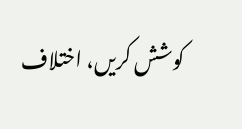کوشش کریں، اختلاف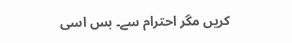کریں مگر احترام سے۔ بس اسی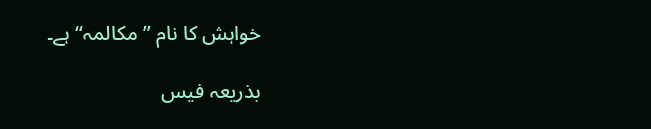خواہش کا نام ”مکالمہ“ ہے۔

بذریعہ فیس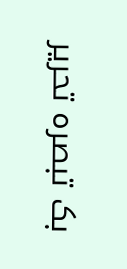بک تبصرہ تحریر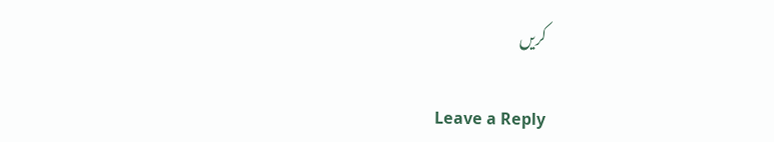کریں

Leave a Reply